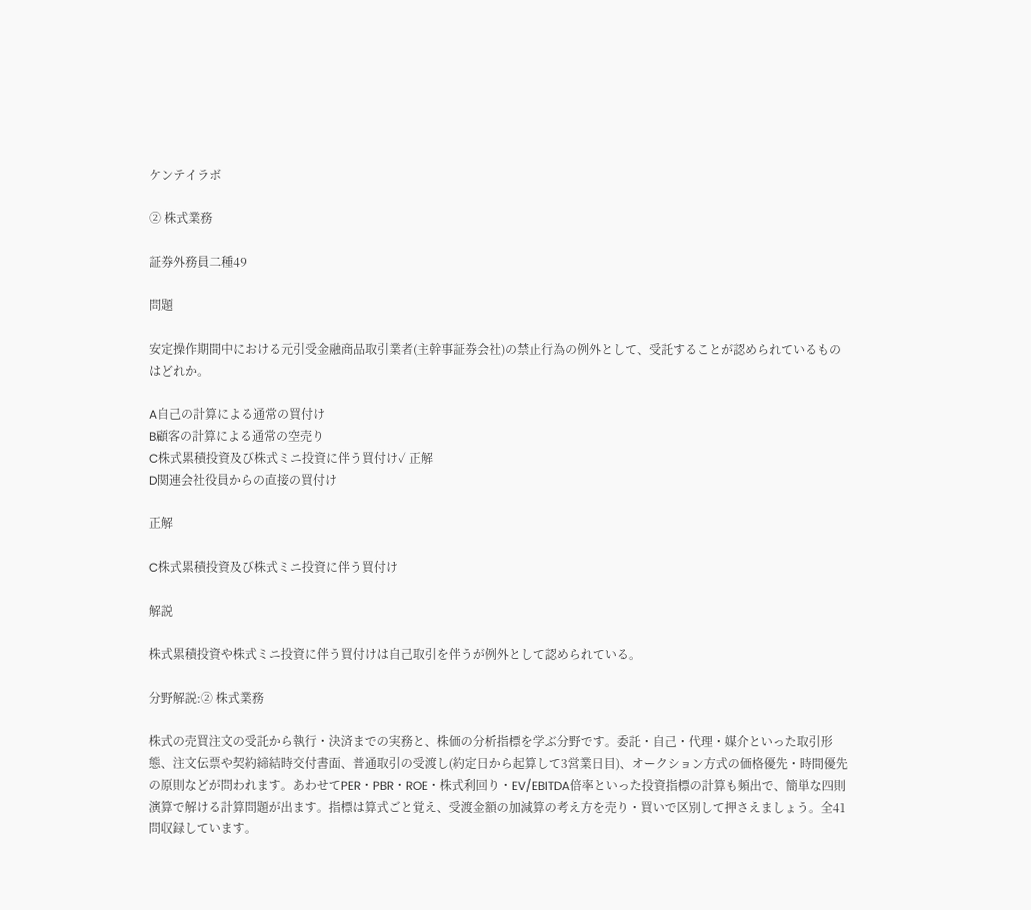ケンテイラボ

② 株式業務

証券外務員二種49

問題

安定操作期間中における元引受金融商品取引業者(主幹事証券会社)の禁止行為の例外として、受託することが認められているものはどれか。

A自己の計算による通常の買付け
B顧客の計算による通常の空売り
C株式累積投資及び株式ミニ投資に伴う買付け✓ 正解
D関連会社役員からの直接の買付け

正解

C株式累積投資及び株式ミニ投資に伴う買付け

解説

株式累積投資や株式ミニ投資に伴う買付けは自己取引を伴うが例外として認められている。

分野解説:② 株式業務

株式の売買注文の受託から執行・決済までの実務と、株価の分析指標を学ぶ分野です。委託・自己・代理・媒介といった取引形態、注文伝票や契約締結時交付書面、普通取引の受渡し(約定日から起算して3営業日目)、オークション方式の価格優先・時間優先の原則などが問われます。あわせてPER・PBR・ROE・株式利回り・EV/EBITDA倍率といった投資指標の計算も頻出で、簡単な四則演算で解ける計算問題が出ます。指標は算式ごと覚え、受渡金額の加減算の考え方を売り・買いで区別して押さえましょう。全41問収録しています。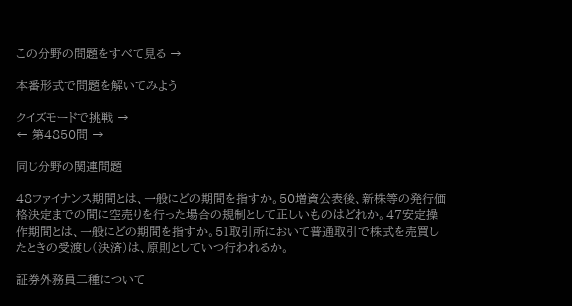この分野の問題をすべて見る →

本番形式で問題を解いてみよう

クイズモードで挑戦 →
← 第4850問 →

同じ分野の関連問題

48ファイナンス期間とは、一般にどの期間を指すか。50増資公表後、新株等の発行価格決定までの間に空売りを行った場合の規制として正しいものはどれか。47安定操作期間とは、一般にどの期間を指すか。51取引所において普通取引で株式を売買したときの受渡し(決済)は、原則としていつ行われるか。

証券外務員二種について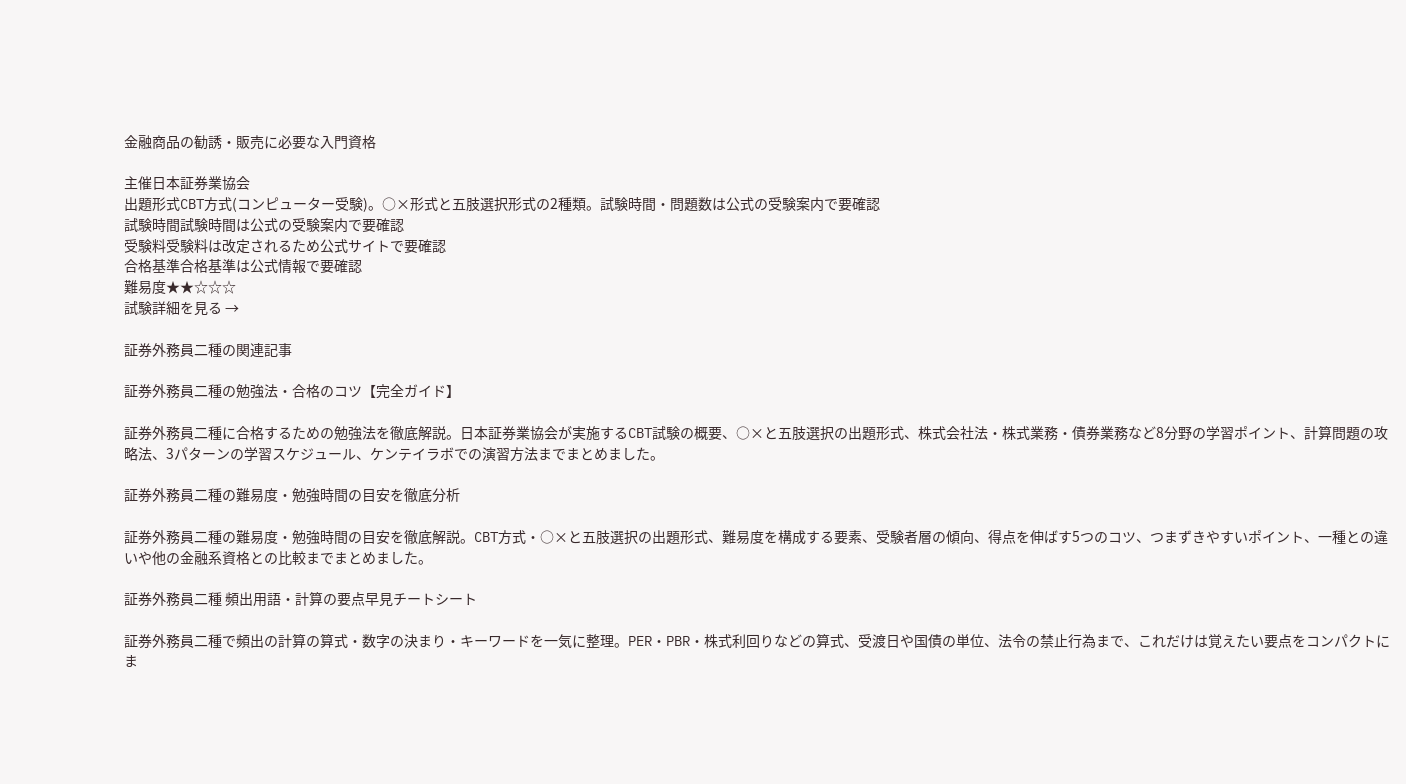金融商品の勧誘・販売に必要な入門資格

主催日本証券業協会
出題形式CBT方式(コンピューター受験)。○×形式と五肢選択形式の2種類。試験時間・問題数は公式の受験案内で要確認
試験時間試験時間は公式の受験案内で要確認
受験料受験料は改定されるため公式サイトで要確認
合格基準合格基準は公式情報で要確認
難易度★★☆☆☆
試験詳細を見る →

証券外務員二種の関連記事

証券外務員二種の勉強法・合格のコツ【完全ガイド】

証券外務員二種に合格するための勉強法を徹底解説。日本証券業協会が実施するCBT試験の概要、○×と五肢選択の出題形式、株式会社法・株式業務・債券業務など8分野の学習ポイント、計算問題の攻略法、3パターンの学習スケジュール、ケンテイラボでの演習方法までまとめました。

証券外務員二種の難易度・勉強時間の目安を徹底分析

証券外務員二種の難易度・勉強時間の目安を徹底解説。CBT方式・○×と五肢選択の出題形式、難易度を構成する要素、受験者層の傾向、得点を伸ばす5つのコツ、つまずきやすいポイント、一種との違いや他の金融系資格との比較までまとめました。

証券外務員二種 頻出用語・計算の要点早見チートシート

証券外務員二種で頻出の計算の算式・数字の決まり・キーワードを一気に整理。PER・PBR・株式利回りなどの算式、受渡日や国債の単位、法令の禁止行為まで、これだけは覚えたい要点をコンパクトにま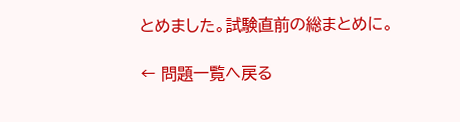とめました。試験直前の総まとめに。

← 問題一覧へ戻る